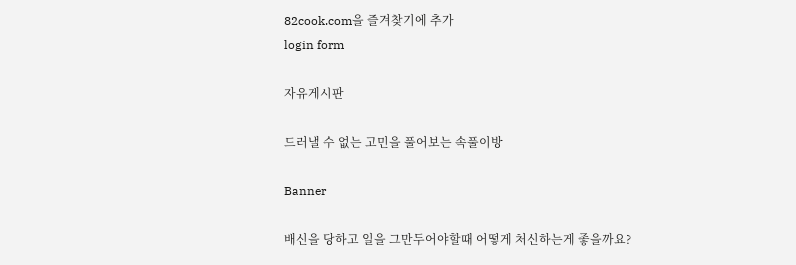82cook.com을 즐겨찾기에 추가
login form

자유게시판

드러낼 수 없는 고민을 풀어보는 속풀이방

Banner

배신을 당하고 일을 그만두어야할때 어떻게 처신하는게 좋을까요?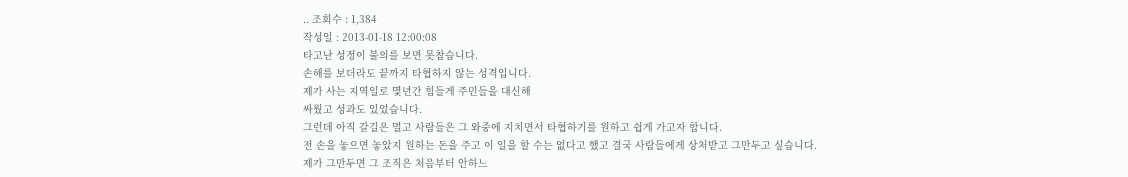.. 조회수 : 1,384
작성일 : 2013-01-18 12:00:08
타고난 성정이 불의를 보면 못참습니다.
손해를 보더라도 끝까지 타협하지 않는 성격입니다.
제가 사는 지역일로 몇년간 힘들게 주민들을 대신해
싸웠고 성과도 있었습니다.
그런데 아직 갈길은 멀고 사람들은 그 와중에 지치면서 타협하기를 원하고 쉽게 가고자 합니다.
전 손을 놓으면 놓았지 원하는 돈을 주고 이 일을 할 수는 없다고 했고 결국 사람들에게 상처받고 그만두고 싶습니다.
제가 그만두면 그 조직은 처음부터 안하느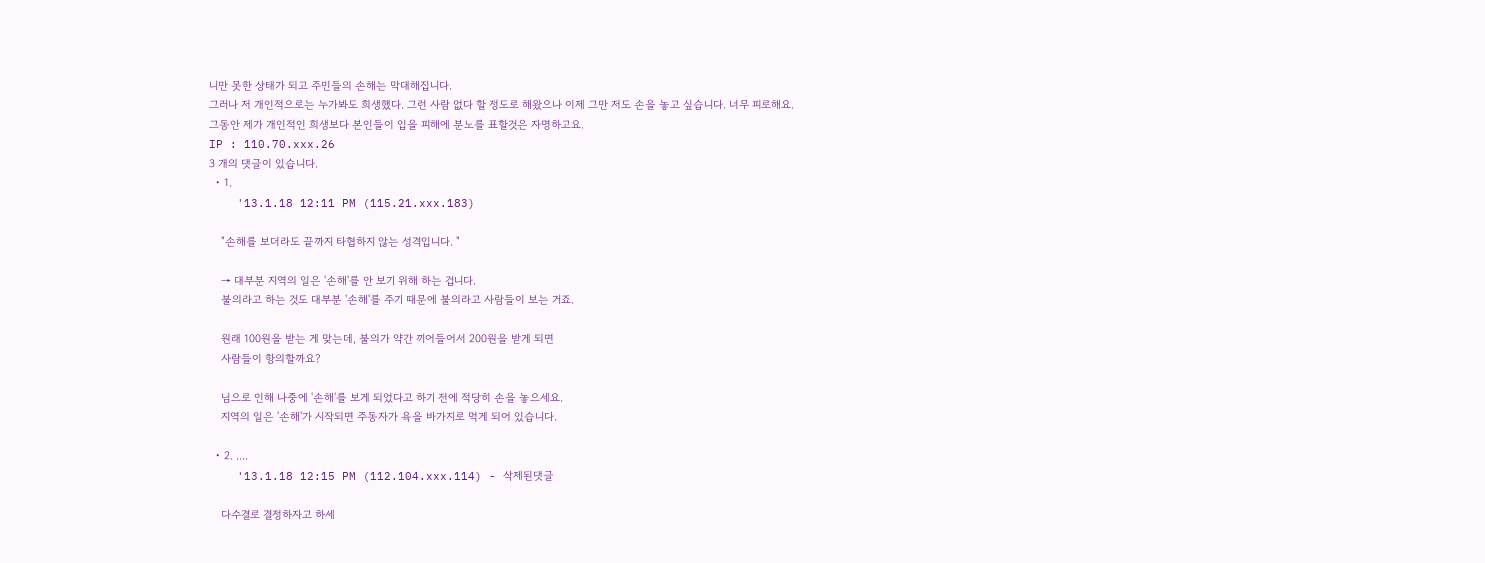니만 못한 상태가 되고 주민들의 손해는 막대해집니다.
그러나 저 개인적으로는 누가봐도 희생했다. 그런 사람 없다 할 정도로 해왔으나 이제 그만 저도 손을 놓고 싶습니다. 너무 피로해요.
그동안 제가 개인적인 희생보다 본인들이 입을 피해에 분노를 표할것은 자명하고요.
IP : 110.70.xxx.26
3 개의 댓글이 있습니다.
  • 1.
    '13.1.18 12:11 PM (115.21.xxx.183)

    "손해를 보더라도 끝까지 타협하지 않는 성격입니다. "

    → 대부분 지역의 일은 '손해'를 안 보기 위해 하는 겁니다.
    불의라고 하는 것도 대부분 '손해'를 주기 때문에 불의라고 사람들이 보는 거죠.

    원래 100원을 받는 게 맞는데, 불의가 약간 끼어들어서 200원을 받게 되면
    사람들이 항의할까요?

    님으로 인해 나중에 '손해'를 보게 되었다고 하기 전에 적당히 손을 놓으세요.
    지역의 일은 '손해'가 시작되면 주동자가 욕을 바가지로 먹게 되어 있습니다.

  • 2. ....
    '13.1.18 12:15 PM (112.104.xxx.114) - 삭제된댓글

    다수결로 결정하자고 하세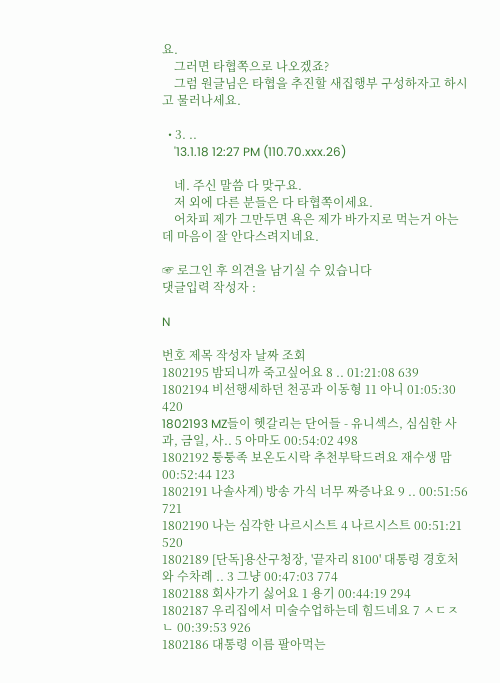요.
    그러면 타협쪽으로 나오겠죠?
    그럼 원글님은 타협을 추진할 새집행부 구성하자고 하시고 물러나세요.

  • 3. ..
    '13.1.18 12:27 PM (110.70.xxx.26)

    네. 주신 말씀 다 맞구요.
    저 외에 다른 분들은 다 타협쪽이세요.
    어차피 제가 그만두면 욕은 제가 바가지로 먹는거 아는데 마음이 잘 안다스려지네요.

☞ 로그인 후 의견을 남기실 수 있습니다
댓글입력 작성자 :

N

번호 제목 작성자 날짜 조회
1802195 밤되니까 죽고싶어요 8 .. 01:21:08 639
1802194 비선행세하던 천공과 이동형 11 아니 01:05:30 420
1802193 MZ들이 헷갈리는 단어들 - 유니섹스, 심심한 사과, 금일, 사.. 5 아마도 00:54:02 498
1802192 퉁퉁족 보온도시락 추천부탁드려요 재수생 맘 00:52:44 123
1802191 나솔사계) 방송 가식 너무 짜증나요 9 .. 00:51:56 721
1802190 나는 심각한 나르시스트 4 나르시스트 00:51:21 520
1802189 [단독]용산구청장, '끝자리 8100' 대통령 경호처와 수차례 .. 3 그냥 00:47:03 774
1802188 회사가기 싫어요 1 용기 00:44:19 294
1802187 우리집에서 미술수업하는데 힘드네요 7 ㅅㄷㅈㄴ 00:39:53 926
1802186 대통령 이름 팔아먹는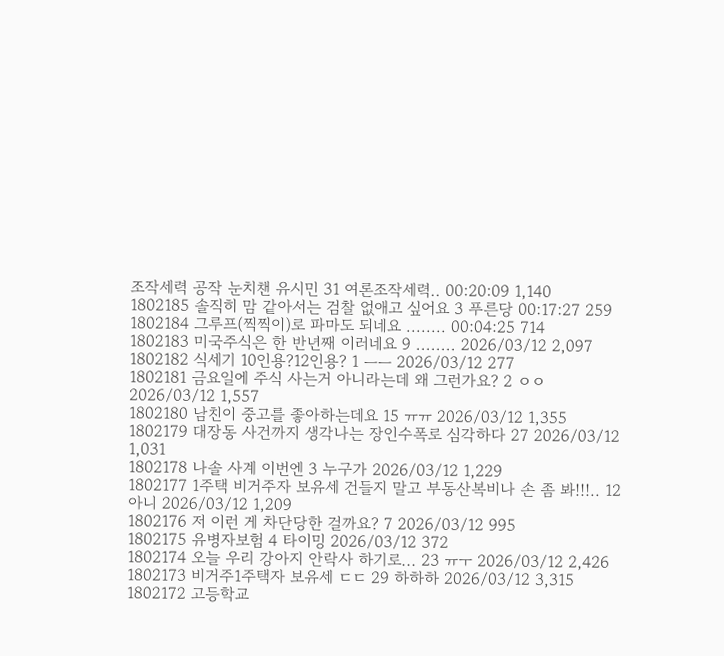조작세력 공작 눈치챈 유시민 31 여론조작세력.. 00:20:09 1,140
1802185 솔직히 맘 같아서는 검찰 없애고 싶어요 3 푸른당 00:17:27 259
1802184 그루프(찍찍이)로 파마도 되네요 ........ 00:04:25 714
1802183 미국주식은 한 반년째 이러네요 9 ........ 2026/03/12 2,097
1802182 식세기 10인용?12인용? 1 ㅡㅡ 2026/03/12 277
1802181 금요일에 주식 사는거 아니라는데 왜 그런가요? 2 ㅇㅇ 2026/03/12 1,557
1802180 남친이 중고를 좋아하는데요 15 ㅠㅠ 2026/03/12 1,355
1802179 대장동 사건까지 생각나는 장인수폭로 심각하다 27 2026/03/12 1,031
1802178 나솔 사계 이번엔 3 누구가 2026/03/12 1,229
1802177 1주택 비거주자 보유세 건들지 말고 부동산복비나 손 좀 봐!!!.. 12 아니 2026/03/12 1,209
1802176 저 이런 게 차단당한 걸까요? 7 2026/03/12 995
1802175 유병자보험 4 타이밍 2026/03/12 372
1802174 오늘 우리 강아지 안락사 하기로... 23 ㅠㅜ 2026/03/12 2,426
1802173 비거주1주택자 보유세 ㄷㄷ 29 하하하 2026/03/12 3,315
1802172 고등학교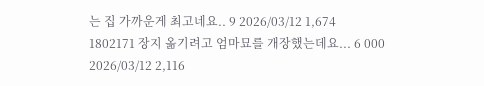는 집 가까운게 최고네요.. 9 2026/03/12 1,674
1802171 장지 옮기려고 엄마묘를 개장했는데요... 6 000 2026/03/12 2,116